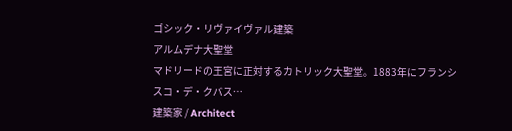ゴシック・リヴァイヴァル建築
アルムデナ大聖堂
マドリードの王宮に正対するカトリック大聖堂。1883年にフランシスコ・デ・クバス…
建築家 / Architect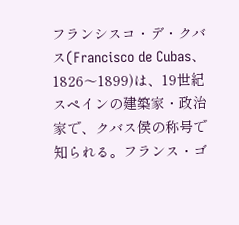フランシスコ・デ・クバス(Francisco de Cubas、1826〜1899)は、19世紀スペインの建築家・政治家で、クバス侯の称号で知られる。フランス・ゴ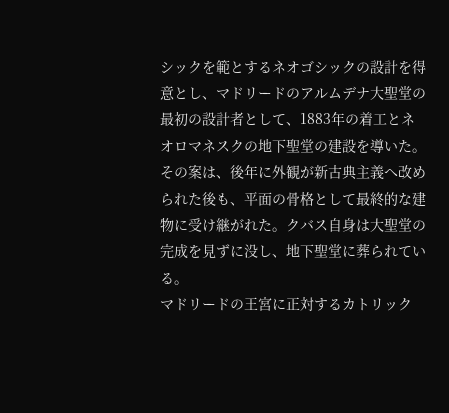シックを範とするネオゴシックの設計を得意とし、マドリードのアルムデナ大聖堂の最初の設計者として、1883年の着工とネオロマネスクの地下聖堂の建設を導いた。その案は、後年に外観が新古典主義へ改められた後も、平面の骨格として最終的な建物に受け継がれた。クバス自身は大聖堂の完成を見ずに没し、地下聖堂に葬られている。
マドリードの王宮に正対するカトリック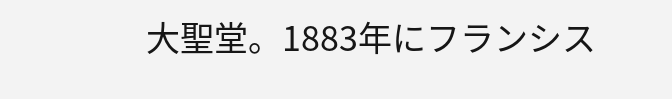大聖堂。1883年にフランシス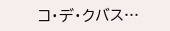コ・デ・クバス…